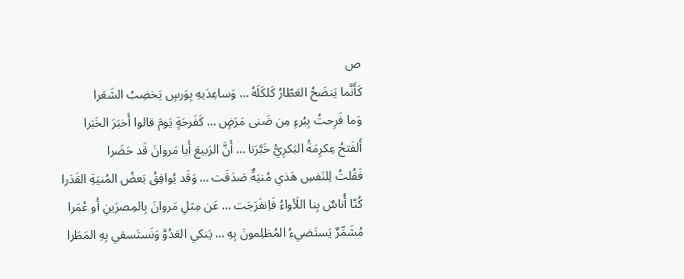ص
كَأَنَّما يَنضَحُ العَطّارُ كَلكَلَهُ … وَساعِدَيهِ بِوَرسٍ يَخضِبُ الشَعَرا
وَما فَرِحتُ بِبُرءٍ مِن ضَنى مَرَضٍ … كَفَرحَةٍ يَومَ قالوا أَخبَرَ الخَبَرا
أَلفَتحُ عِكرِمَةُ البَكرِيُّ خَبَّرَنا … أَنَّ الرَبيعَ أَبا مَروانَ قَد حَضَرا
فَقُلتُ لِلنَفسِ هَذي مُنيَةٌ صَدَقَت … وَقَد يُوافِقُ بَعضُ المُنيَةِ القَدَرا
كُنّا أُناسٌ بِنا اللَأواءُ فَاِنفَرَجَت … عَن مِثلِ مَروانَ بِالمِصرَينِ أَو عُمَرا
مُشَمِّرٌ يَستَضيءُ المُظلِمونَ بِهِ … يَنكي العَدُوَّ وَنَستَسقي بِهِ المَطَرا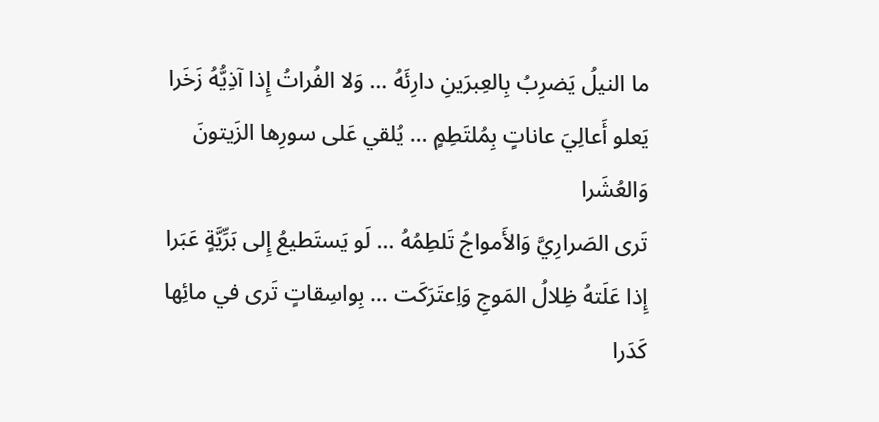ما النيلُ يَضرِبُ بِالعِبرَينِ دارِئَهُ … وَلا الفُراتُ إِذا آذِيُّهُ زَخَرا
يَعلو أَعالِيَ عاناتٍ بِمُلتَطِمٍ … يُلقي عَلى سورِها الزَيتونَ وَالعُشَرا
تَرى الصَرارِيَّ وَالأَمواجُ تَلطِمُهُ … لَو يَستَطيعُ إِلى بَرِّيَّةٍ عَبَرا
إِذا عَلَتهُ ظِلالُ المَوجِ وَاِعتَرَكَت … بِواسِقاتٍ تَرى في مائِها كَدَرا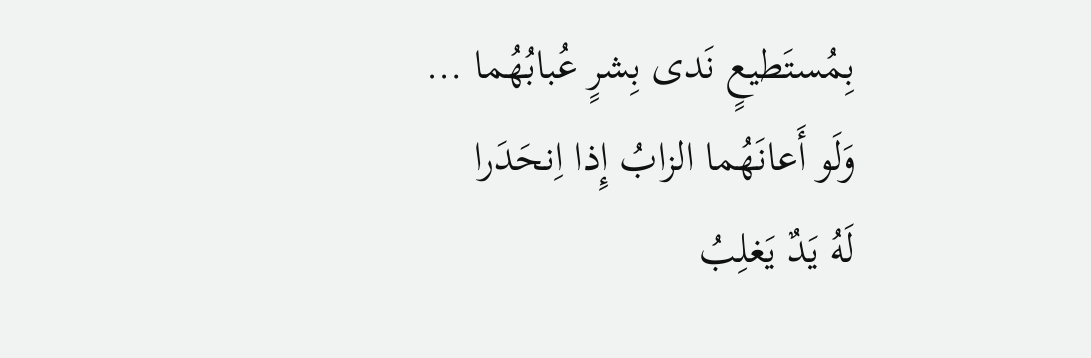بِمُستَطيعٍ نَدى بِشرٍ عُبابُهُما … وَلَو أَعانَهُما الزابُ إِذا اِنحَدَرا
لَهُ يَدٌ يَغلِبُ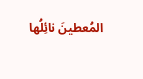المُعطينَ نائِلُها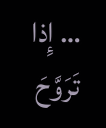… إِذا تَرَوَّحَ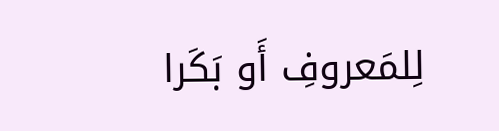لِلمَعروفِ أَو بَكَرا